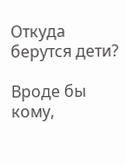Откуда берутся дети?

Вроде бы кому,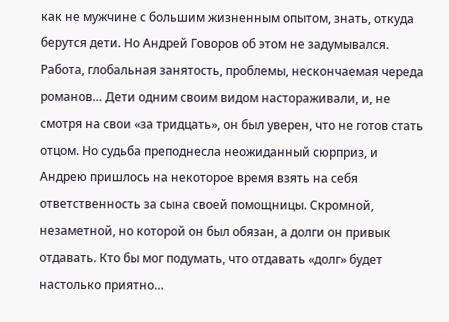как не мужчине с большим жизненным опытом, знать, откуда берутся дети. Но Андрей Говоров об этом не задумывался. Работа, глобальная занятость, проблемы, нескончаемая череда романов… Дети одним своим видом настораживали, и, не смотря на свои «за тридцать», он был уверен, что не готов стать отцом. Но судьба преподнесла неожиданный сюрприз, и Андрею пришлось на некоторое время взять на себя ответственность за сына своей помощницы. Скромной, незаметной, но которой он был обязан, а долги он привык отдавать. Кто бы мог подумать, что отдавать «долг» будет настолько приятно…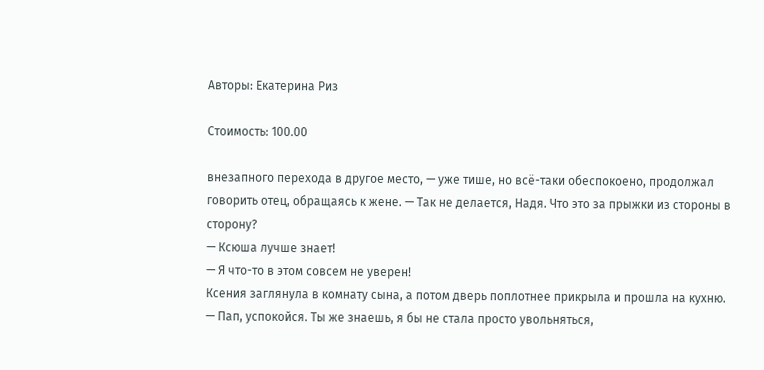Авторы: Екатерина Риз

Стоимость: 100.00

внезапного перехода в другое место, — уже тише, но всё-таки обеспокоено, продолжал говорить отец, обращаясь к жене. — Так не делается, Надя. Что это за прыжки из стороны в сторону?
— Ксюша лучше знает!
— Я что-то в этом совсем не уверен!
Ксения заглянула в комнату сына, а потом дверь поплотнее прикрыла и прошла на кухню.
— Пап, успокойся. Ты же знаешь, я бы не стала просто увольняться,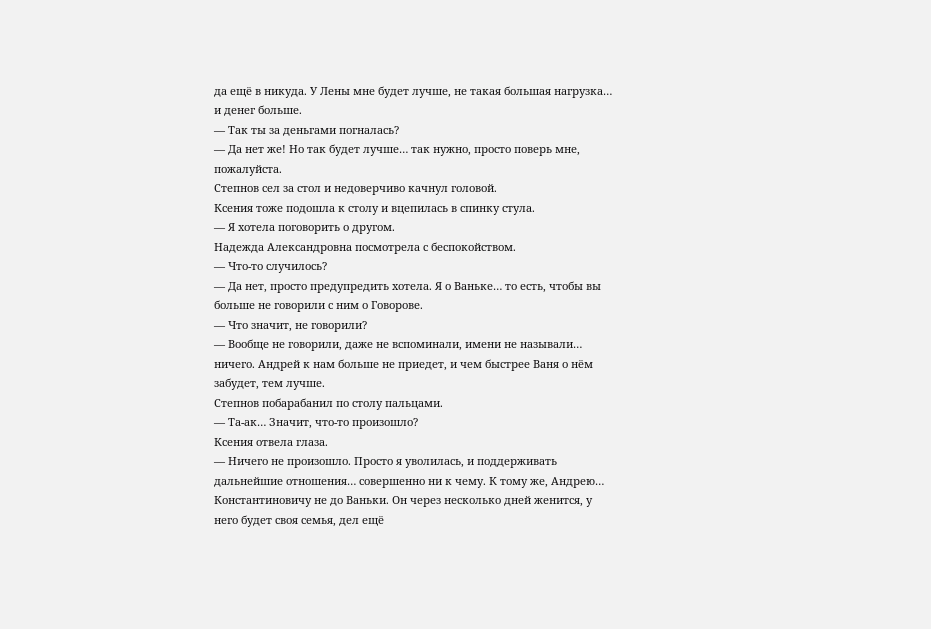да ещё в никуда. У Лены мне будет лучше, не такая большая нагрузка… и денег больше.
— Так ты за деньгами погналась?
— Да нет же! Но так будет лучше… так нужно, просто поверь мне, пожалуйста.
Степнов сел за стол и недоверчиво качнул головой.
Ксения тоже подошла к столу и вцепилась в спинку стула.
— Я хотела поговорить о другом.
Надежда Александровна посмотрела с беспокойством.
— Что-то случилось?
— Да нет, просто предупредить хотела. Я о Ваньке… то есть, чтобы вы больше не говорили с ним о Говорове.
— Что значит, не говорили?
— Вообще не говорили, даже не вспоминали, имени не называли… ничего. Андрей к нам больше не приедет, и чем быстрее Ваня о нём забудет, тем лучше.
Степнов побарабанил по столу пальцами.
— Та-ак… Значит, что-то произошло?
Ксения отвела глаза.
— Ничего не произошло. Просто я уволилась, и поддерживать дальнейшие отношения… совершенно ни к чему. К тому же, Андрею… Константиновичу не до Ваньки. Он через несколько дней женится, у него будет своя семья, дел ещё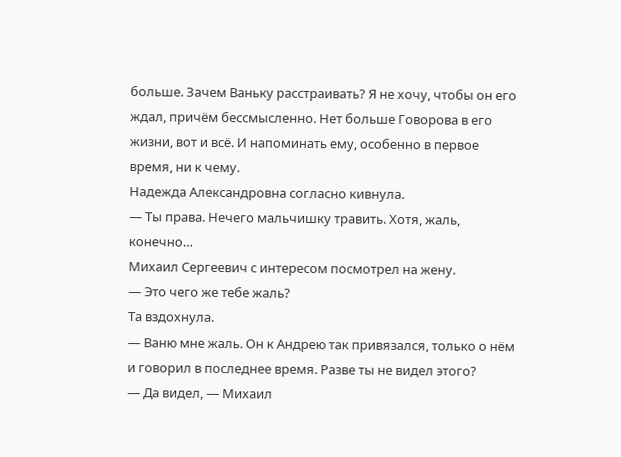больше. Зачем Ваньку расстраивать? Я не хочу, чтобы он его ждал, причём бессмысленно. Нет больше Говорова в его жизни, вот и всё. И напоминать ему, особенно в первое время, ни к чему.
Надежда Александровна согласно кивнула.
— Ты права. Нечего мальчишку травить. Хотя, жаль, конечно…
Михаил Сергеевич с интересом посмотрел на жену.
— Это чего же тебе жаль?
Та вздохнула.
— Ваню мне жаль. Он к Андрею так привязался, только о нём и говорил в последнее время. Разве ты не видел этого?
— Да видел, — Михаил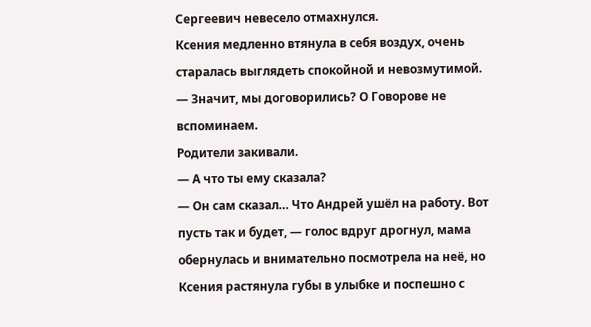Сергеевич невесело отмахнулся.
Ксения медленно втянула в себя воздух, очень старалась выглядеть спокойной и невозмутимой.
— Значит, мы договорились? О Говорове не вспоминаем.
Родители закивали.
— А что ты ему сказала?
— Он сам сказал… Что Андрей ушёл на работу. Вот пусть так и будет, — голос вдруг дрогнул, мама обернулась и внимательно посмотрела на неё, но Ксения растянула губы в улыбке и поспешно с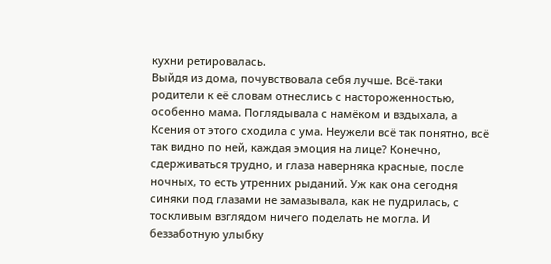кухни ретировалась.
Выйдя из дома, почувствовала себя лучше. Всё-таки родители к её словам отнеслись с настороженностью, особенно мама. Поглядывала с намёком и вздыхала, а Ксения от этого сходила с ума. Неужели всё так понятно, всё так видно по ней, каждая эмоция на лице? Конечно, сдерживаться трудно, и глаза наверняка красные, после ночных, то есть утренних рыданий. Уж как она сегодня синяки под глазами не замазывала, как не пудрилась, с тоскливым взглядом ничего поделать не могла. И беззаботную улыбку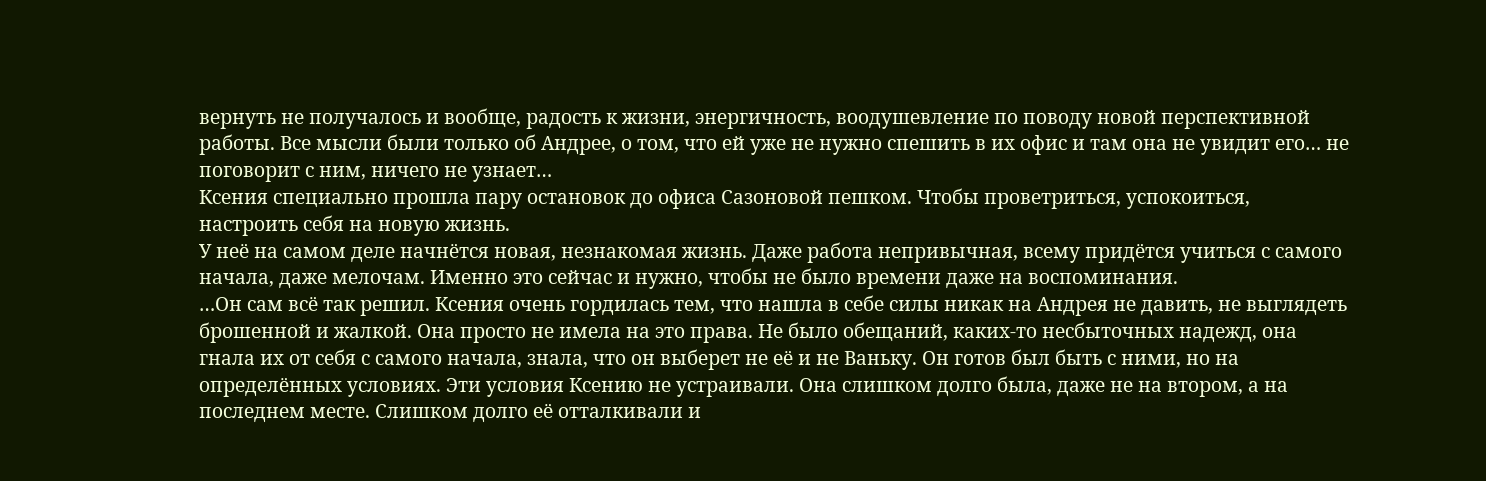вернуть не получалось и вообще, радость к жизни, энергичность, воодушевление по поводу новой перспективной работы. Все мысли были только об Андрее, о том, что ей уже не нужно спешить в их офис и там она не увидит его… не поговорит с ним, ничего не узнает…
Ксения специально прошла пару остановок до офиса Сазоновой пешком. Чтобы проветриться, успокоиться, настроить себя на новую жизнь.
У неё на самом деле начнётся новая, незнакомая жизнь. Даже работа непривычная, всему придётся учиться с самого начала, даже мелочам. Именно это сейчас и нужно, чтобы не было времени даже на воспоминания.
…Он сам всё так решил. Ксения очень гордилась тем, что нашла в себе силы никак на Андрея не давить, не выглядеть брошенной и жалкой. Она просто не имела на это права. Не было обещаний, каких-то несбыточных надежд, она гнала их от себя с самого начала, знала, что он выберет не её и не Ваньку. Он готов был быть с ними, но на определённых условиях. Эти условия Ксению не устраивали. Она слишком долго была, даже не на втором, а на последнем месте. Слишком долго её отталкивали и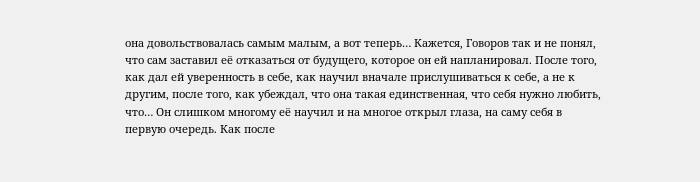она довольствовалась самым малым, а вот теперь… Кажется, Говоров так и не понял, что сам заставил её отказаться от будущего, которое он ей напланировал. После того, как дал ей уверенность в себе, как научил вначале прислушиваться к себе, а не к другим, после того, как убеждал, что она такая единственная, что себя нужно любить, что… Он слишком многому её научил и на многое открыл глаза, на саму себя в первую очередь. Как после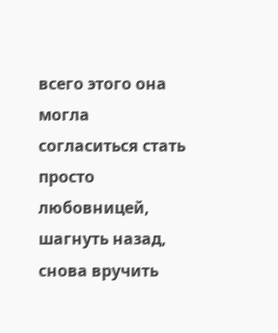всего этого она могла согласиться стать просто любовницей, шагнуть назад, снова вручить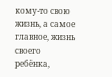кому-то свою жизнь, а самое главное, жизнь своего ребёнка,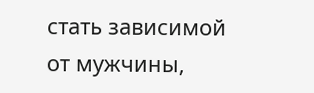стать зависимой от мужчины,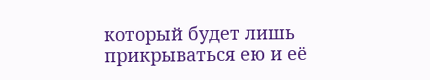который будет лишь прикрываться ею и её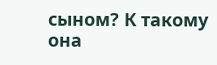сыном? К такому она